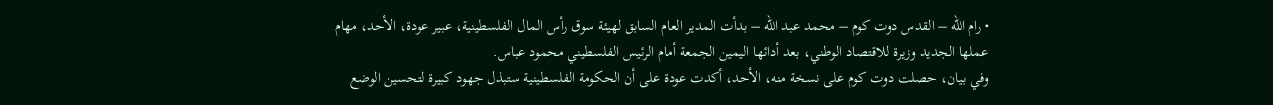• رام الله – القدس دوت كوم – محمد عبد الله – بدأت المدير العام السابق لهيئة سوق رأس المال الفلسطينية، عبير عودة، الأحد، مهام عملها الجديد وزيرة للاقتصاد الوطني، بعد أدائها اليمين الجمعة أمام الرئيس الفلسطيني محمود عباس.
وفي بيان، حصلت دوت كوم على نسخة منه، الأحد، أكدت عودة على أن الحكومة الفلسطينية ستبذل جهود كبيرة لتحسين الوضع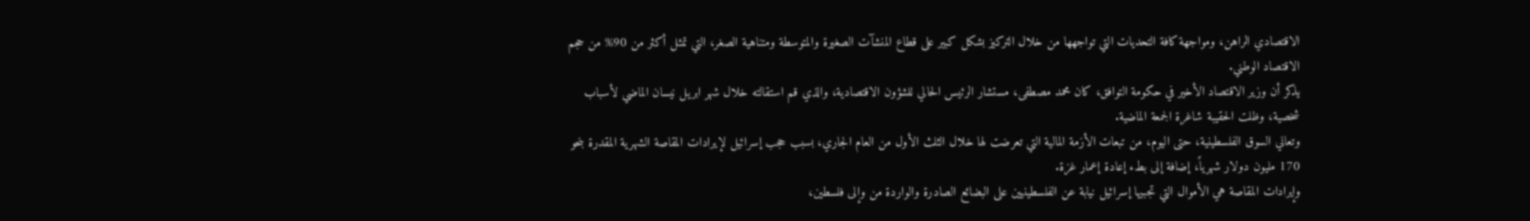الاقتصادي الراهن، ومواجهة كافة التحديات التي تواجهها من خلال التركيز بشكل كبير على قطاع المنشآت الصغيرة والمتوسطة ومتناهية الصغر، التي تمثل أكثر من 90% من حجم الاقتصاد الوطني.
يذكر أن وزير الاقتصاد الأخير في حكومة التوافق، كان محمد مصطفى، مستشار الرئيس الحالي للشؤون الاقتصادية، والذي قم استقالته خلال شهر ابريل نيسان الماضي لأسباب شخصية، وظلت الحقيبة شاغرة الجمعة الماضية.
وتعاني السوق الفلسطينية، حتى اليوم، من تبعات الأزمة المالية التي تعرضت لها خلال الثلث الأول من العام الجاري، بسبب حجب إسرائيل لإيرادات المقاصة الشهرية المقدرة بنحو 170 مليون دولار شهرياً، إضافة إلى بطء إعادة إعمار غزة.
وإيرادات المقاصة هي الأموال التي تجبيها إسرائيل نيابة عن الفلسطينيين على البضائع الصادرة والواردة من وإلى فلسطين،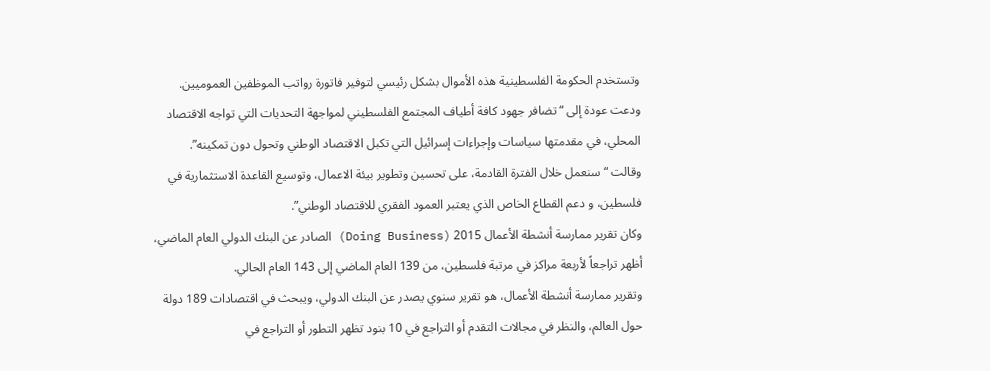وتستخدم الحكومة الفلسطينية هذه الأموال بشكل رئيسي لتوفير فاتورة رواتب الموظفين العموميين.
ودعت عودة إلى “تضافر جهود كافة أطياف المجتمع الفلسطيني لمواجهة التحديات التي تواجه الاقتصاد المحلي، في مقدمتها سياسات وإجراءات إسرائيل التي تكبل الاقتصاد الوطني وتحول دون تمكينه”.
وقالت “سنعمل خلال الفترة القادمة، على تحسين وتطوير بيئة الاعمال، وتوسيع القاعدة الاستثمارية في فلسطين، و دعم القطاع الخاص الذي يعتبر العمود الفقري للاقتصاد الوطني”.
وكان تقرير ممارسة أنشطة الأعمال 2015 (Doing Business) الصادر عن البنك الدولي العام الماضي، أظهر تراجعاً لأربعة مراكز في مرتبة فلسطين، من 139 العام الماضي إلى 143 العام الحالي.
وتقرير ممارسة أنشطة الأعمال، هو تقرير سنوي يصدر عن البنك الدولي، ويبحث في اقتصادات 189 دولة حول العالم، والنظر في مجالات التقدم أو التراجع في 10 بنود تظهر التطور أو التراجع في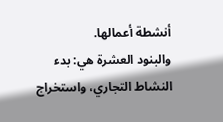أنشطة أعمالها.
والبنود العشرة هي: بدء النشاط التجاري، واستخراج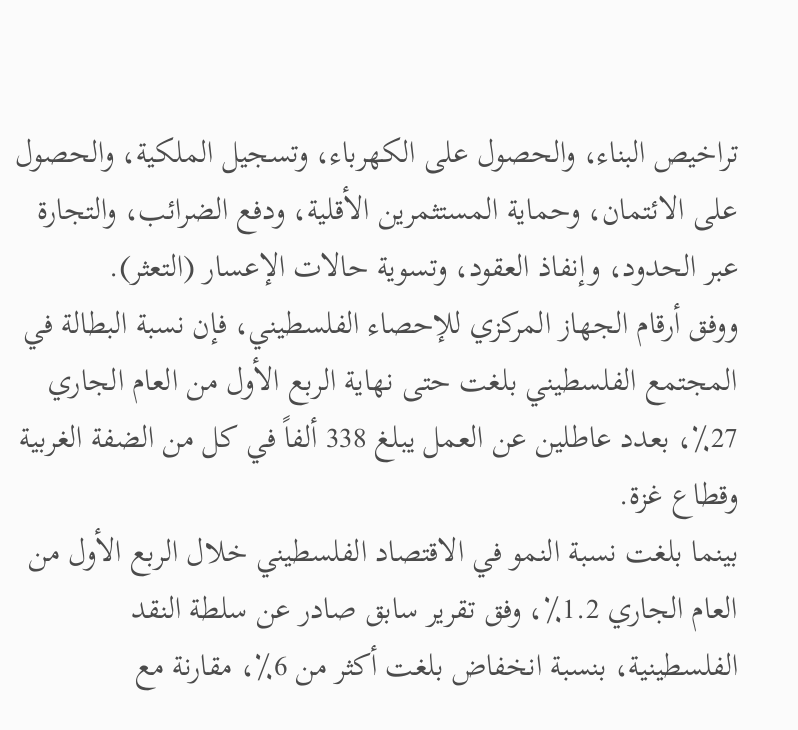تراخيص البناء، والحصول على الكهرباء، وتسجيل الملكية، والحصول على الائتمان، وحماية المستثمرين الأقلية، ودفع الضرائب، والتجارة عبر الحدود، وإنفاذ العقود، وتسوية حالات الإعسار (التعثر).
ووفق أرقام الجهاز المركزي للإحصاء الفلسطيني، فإن نسبة البطالة في المجتمع الفلسطيني بلغت حتى نهاية الربع الأول من العام الجاري 27٪، بعدد عاطلين عن العمل يبلغ 338 ألفاً في كل من الضفة الغربية وقطاع غزة.
بينما بلغت نسبة النمو في الاقتصاد الفلسطيني خلال الربع الأول من العام الجاري 1.2٪، وفق تقرير سابق صادر عن سلطة النقد الفلسطينية، بنسبة انخفاض بلغت أكثر من 6٪، مقارنة مع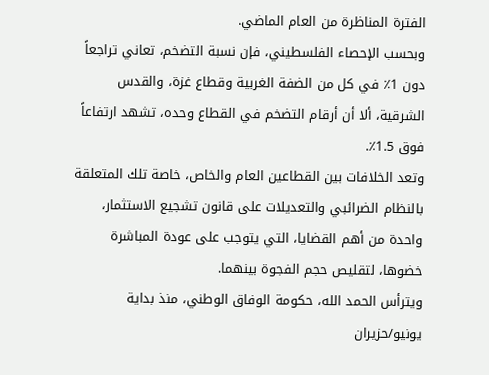الفترة المناظرة من العام الماضي.
وبحسب الإحصاء الفلسطيني، فإن نسبة التضخم، تعاني تراجعاً دون 1٪ في كل من الضفة الغربية وقطاع غزة، والقدس الشرقية، ألا أن أرقام التضخم في القطاع وحده، تشهد ارتفاعاً فوق 1.5٪.
وتعد الخلافات بين القطاعين العام والخاص، خاصة تلك المتعلقة بالنظام الضرائبي والتعديلات على قانون تشجيع الاستثمار، واحدة من أهم القضايا، التي يتوجب على عودة المباشرة خضوها، لتقليص حجم الفجوة بينهما.
ويترأس الحمد الله، حكومة الوفاق الوطني، منذ بداية يونيو/حزيران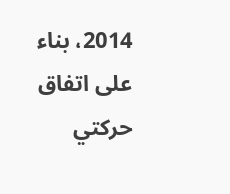2014، بناء على اتفاق حركتي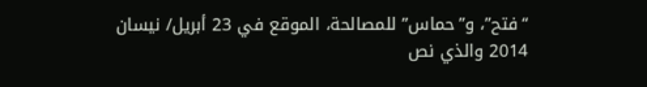“فتح”، و”حماس” للمصالحة، الموقع في 23 أبريل/ نيسان 2014 والذي نص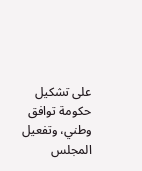على تشكيل حكومة توافق وطني، وتفعيل المجلس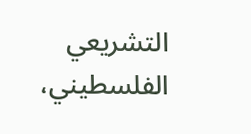التشريعي الفلسطيني،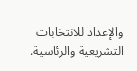والإعداد للانتخابات التشريعية والرئاسية.